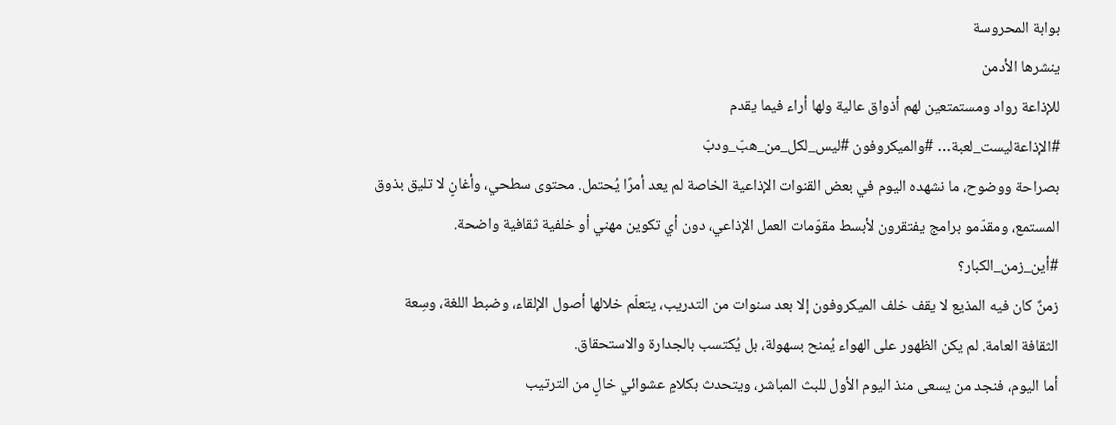بوابة المحروسة
ينشرها الأدمن
للإذاعة رواد ومستمتعين لهم أذواق عالية ولها أراء فيما يقدم
#الإذاعةليست_لعبة… #والميكروفون #ليس_لكل_من_هبّ_ودبّ
بصراحة ووضوح، ما نشهده اليوم في بعض القنوات الإذاعية الخاصة لم يعد أمرًا يُحتمل. محتوى سطحي، وأغانٍ لا تليق بذوق المستمع، ومقدّمو برامج يفتقرون لأبسط مقوّمات العمل الإذاعي، دون أي تكوين مهني أو خلفية ثقافية واضحة.
#أين_زمن_الكبار؟
زمنٌ كان فيه المذيع لا يقف خلف الميكروفون إلا بعد سنوات من التدريب، يتعلّم خلالها أصول الإلقاء، وضبط اللغة، وسِعة الثقافة العامة. لم يكن الظهور على الهواء يُمنح بسهولة، بل يُكتسب بالجدارة والاستحقاق.
أما اليوم، فنجد من يسعى منذ اليوم الأول للبث المباشر، ويتحدث بكلامٍ عشوائي خالٍ من الترتيب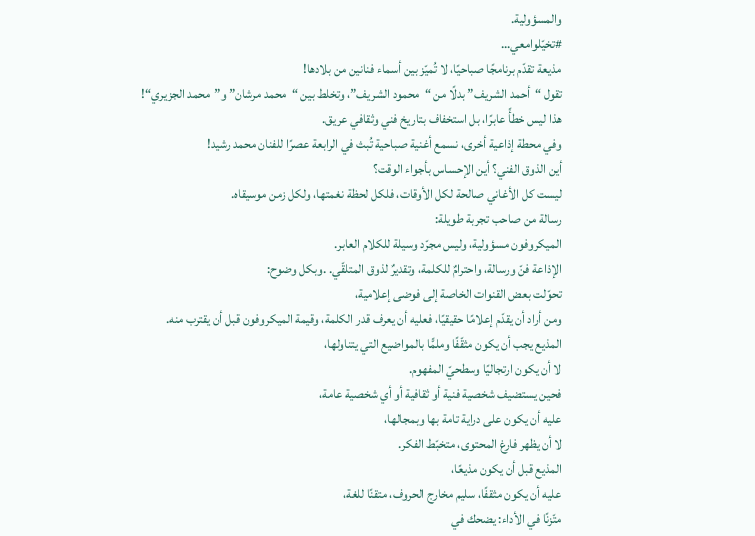والمسؤولية.
#تخيّلوامعي…
مذيعة تقدّم برنامجًا صباحيًا، لا تُميّز بين أسماء فنانين من بلادها!
تقول “أحمد الشريف” بدلًا من “محمود الشريف”، وتخلط بين “محمد مرشان” و”محمد الجزيري“!
هذا ليس خطأً عابرًا، بل استخفاف بتاريخ فني وثقافي عريق.
وفي محطة إذاعية أخرى، نسمع أغنية صباحية تُبث في الرابعة عصرًا للفنان محمد رشيد!
أين الذوق الفني؟ أين الإحساس بأجواء الوقت؟
ليست كل الأغاني صالحة لكل الأوقات، فلكل لحظة نغمتها، ولكل زمن موسيقاه.
رسالة من صاحب تجربة طويلة:
الميكروفون مسؤولية، وليس مجرّد وسيلة للكلام العابر.
الإذاعة فنّ ورسالة، واحترامٌ للكلمة، وتقديرٌ لذوق المتلقّي. .وبكل وضوح:
تحوّلت بعض القنوات الخاصة إلى فوضى إعلامية،
ومن أراد أن يقدّم إعلامًا حقيقيًا، فعليه أن يعرف قدر الكلمة، وقيمة الميكروفون قبل أن يقترب منه.
المذيع يجب أن يكون مثقّفًا وملمًّا بالمواضيع التي يتناولها،
لا أن يكون ارتجاليًا وسطحيّ المفهوم.
فحين يستضيف شخصية فنية أو ثقافية أو أي شخصية عامة،
عليه أن يكون على دراية تامة بها وبمجالها،
لا أن يظهر فارغ المحتوى، متخبّط الفكر.
المذيع قبل أن يكون مذيعًا،
عليه أن يكون مثقفًا، سليم مخارج الحروف، متقنًا للغة،
متّزنًا في الأداء: يضحك في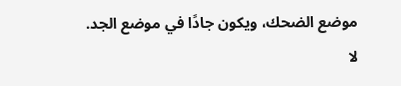موضع الضحك، ويكون جادًا في موضع الجد.
لا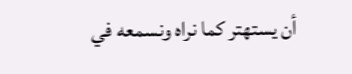أن يستهتر كما نراه ونسمعه في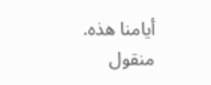أيامنا هذه.
منقول